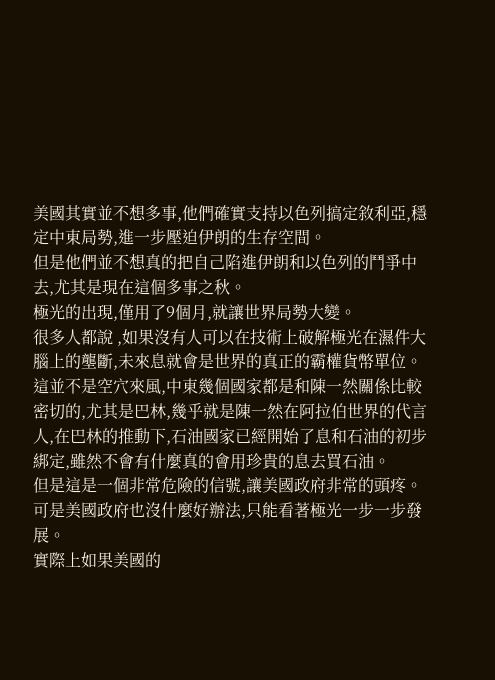美國其實並不想多事,他們確實支持以色列搞定敘利亞,穩定中東局勢,進一步壓迫伊朗的生存空間。
但是他們並不想真的把自己陷進伊朗和以色列的鬥爭中去,尤其是現在這個多事之秋。
極光的出現,僅用了9個月,就讓世界局勢大變。
很多人都說 ,如果沒有人可以在技術上破解極光在濕件大腦上的壟斷,未來息就會是世界的真正的霸權貨幣單位。
這並不是空穴來風,中東幾個國家都是和陳一然關係比較密切的,尤其是巴林,幾乎就是陳一然在阿拉伯世界的代言人,在巴林的推動下,石油國家已經開始了息和石油的初步綁定,雖然不會有什麼真的會用珍貴的息去買石油。
但是這是一個非常危險的信號,讓美國政府非常的頭疼。
可是美國政府也沒什麼好辦法,只能看著極光一步一步發展。
實際上如果美國的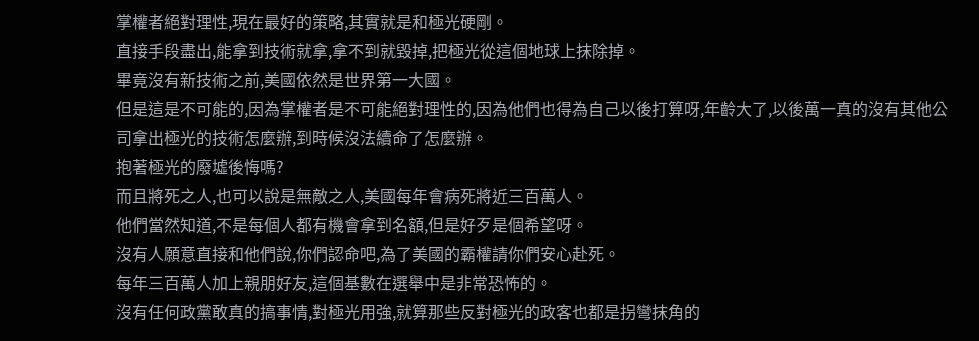掌權者絕對理性,現在最好的策略,其實就是和極光硬剛。
直接手段盡出,能拿到技術就拿,拿不到就毀掉,把極光從這個地球上抹除掉。
畢竟沒有新技術之前,美國依然是世界第一大國。
但是這是不可能的,因為掌權者是不可能絕對理性的,因為他們也得為自己以後打算呀,年齡大了,以後萬一真的沒有其他公司拿出極光的技術怎麼辦,到時候沒法續命了怎麼辦。
抱著極光的廢墟後悔嗎?
而且將死之人,也可以說是無敵之人,美國每年會病死將近三百萬人。
他們當然知道,不是每個人都有機會拿到名額,但是好歹是個希望呀。
沒有人願意直接和他們說,你們認命吧,為了美國的霸權請你們安心赴死。
每年三百萬人加上親朋好友,這個基數在選舉中是非常恐怖的。
沒有任何政黨敢真的搞事情,對極光用強,就算那些反對極光的政客也都是拐彎抹角的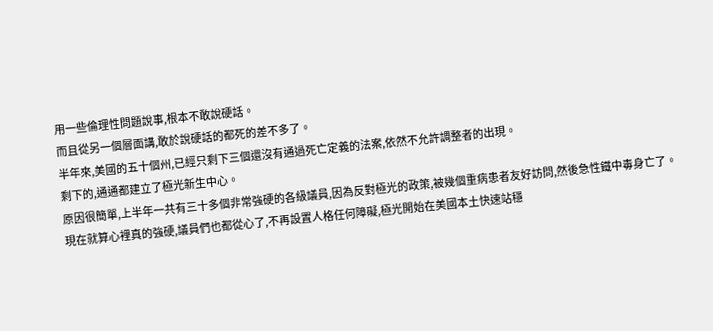用一些倫理性問題說事,根本不敢說硬話。
而且從另一個層面講,敢於說硬話的都死的差不多了。
半年來,美國的五十個州,已經只剩下三個還沒有通過死亡定義的法案,依然不允許調整者的出現。
剩下的,通通都建立了極光新生中心。
原因很簡單,上半年一共有三十多個非常強硬的各級議員,因為反對極光的政策,被幾個重病患者友好訪問,然後急性鐵中毒身亡了。
現在就算心裡真的強硬,議員們也都從心了,不再設置人格任何障礙,極光開始在美國本土快速站穩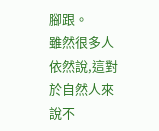腳跟。
雖然很多人依然說,這對於自然人來說不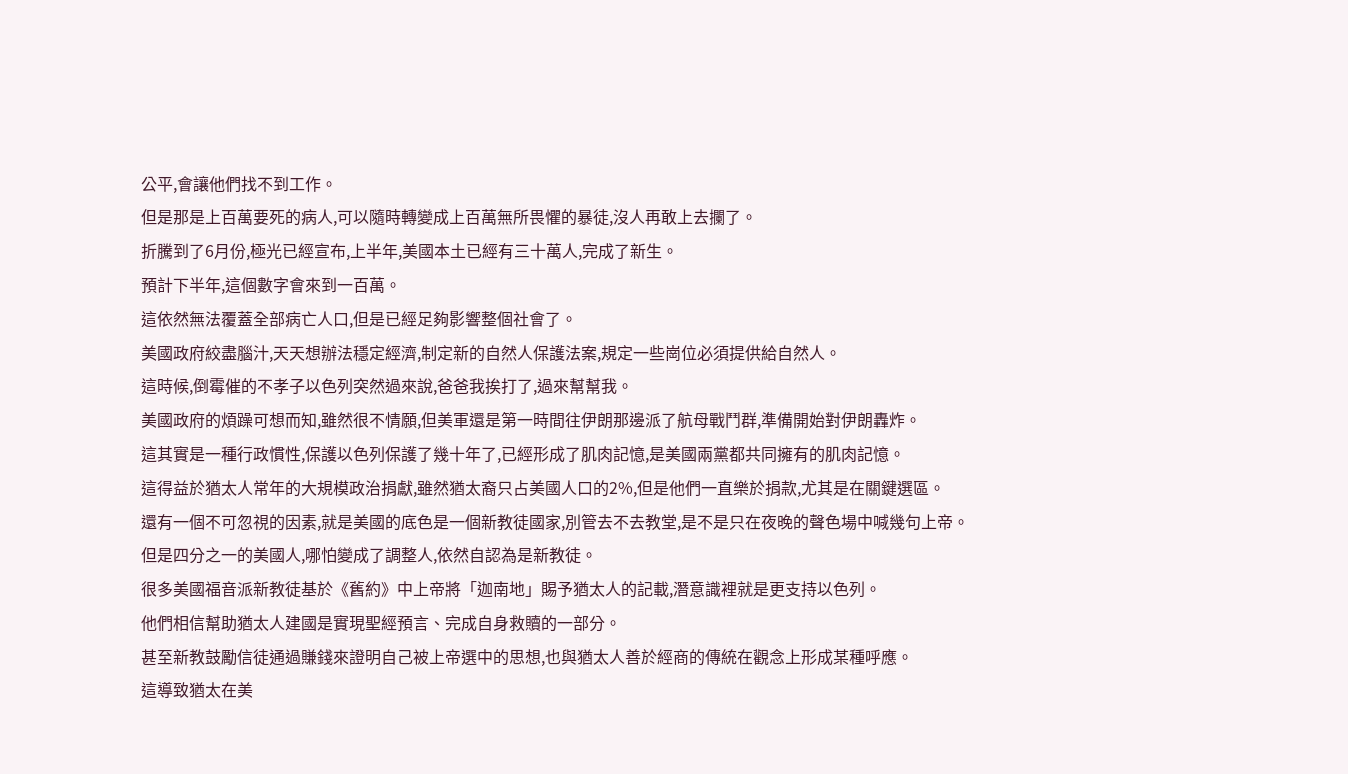公平,會讓他們找不到工作。
但是那是上百萬要死的病人,可以隨時轉變成上百萬無所畏懼的暴徒,沒人再敢上去攔了。
折騰到了6月份,極光已經宣布,上半年,美國本土已經有三十萬人,完成了新生。
預計下半年,這個數字會來到一百萬。
這依然無法覆蓋全部病亡人口,但是已經足夠影響整個社會了。
美國政府絞盡腦汁,天天想辦法穩定經濟,制定新的自然人保護法案,規定一些崗位必須提供給自然人。
這時候,倒霉催的不孝子以色列突然過來說,爸爸我挨打了,過來幫幫我。
美國政府的煩躁可想而知,雖然很不情願,但美軍還是第一時間往伊朗那邊派了航母戰鬥群,準備開始對伊朗轟炸。
這其實是一種行政慣性,保護以色列保護了幾十年了,已經形成了肌肉記憶,是美國兩黨都共同擁有的肌肉記憶。
這得益於猶太人常年的大規模政治捐獻,雖然猶太裔只占美國人口的2%,但是他們一直樂於捐款,尤其是在關鍵選區。
還有一個不可忽視的因素,就是美國的底色是一個新教徒國家,別管去不去教堂,是不是只在夜晚的聲色場中喊幾句上帝。
但是四分之一的美國人,哪怕變成了調整人,依然自認為是新教徒。
很多美國福音派新教徒基於《舊約》中上帝將「迦南地」賜予猶太人的記載,潛意識裡就是更支持以色列。
他們相信幫助猶太人建國是實現聖經預言、完成自身救贖的一部分。
甚至新教鼓勵信徒通過賺錢來證明自己被上帝選中的思想,也與猶太人善於經商的傳統在觀念上形成某種呼應。
這導致猶太在美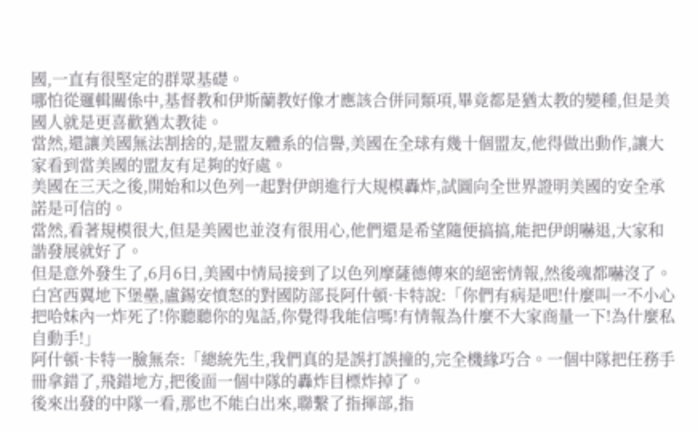國,一直有很堅定的群眾基礎。
哪怕從邏輯關係中,基督教和伊斯蘭教好像才應該合併同類項,畢竟都是猶太教的變種,但是美國人就是更喜歡猶太教徒。
當然,還讓美國無法割捨的,是盟友體系的信譽,美國在全球有幾十個盟友,他得做出動作,讓大家看到當美國的盟友有足夠的好處。
美國在三天之後,開始和以色列一起對伊朗進行大規模轟炸,試圖向全世界證明美國的安全承諾是可信的。
當然,看著規模很大,但是美國也並沒有很用心,他們還是希望隨便搞搞,能把伊朗嚇退,大家和諧發展就好了。
但是意外發生了,6月6日,美國中情局接到了以色列摩薩德傳來的絕密情報,然後魂都嚇沒了。
白宮西翼地下堡壘,盧錫安憤怒的對國防部長阿什頓·卡特說:「你們有病是吧!什麼叫一不小心把哈妹內一炸死了!你聽聽你的鬼話,你覺得我能信嗎!有情報為什麼不大家商量一下!為什麼私自動手!」
阿什頓·卡特一臉無奈:「總統先生,我們真的是誤打誤撞的,完全機緣巧合。一個中隊把任務手冊拿錯了,飛錯地方,把後面一個中隊的轟炸目標炸掉了。
後來出發的中隊一看,那也不能白出來,聯繫了指揮部,指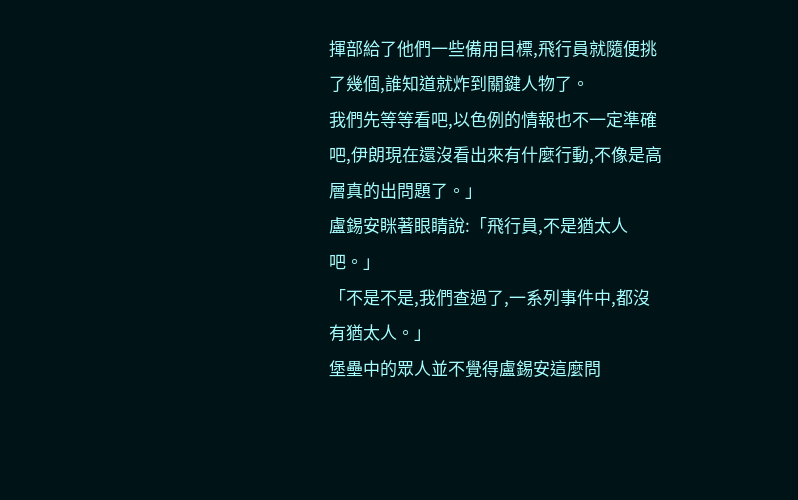揮部給了他們一些備用目標,飛行員就隨便挑了幾個,誰知道就炸到關鍵人物了。
我們先等等看吧,以色例的情報也不一定準確吧,伊朗現在還沒看出來有什麼行動,不像是高層真的出問題了。」
盧錫安眯著眼睛說:「飛行員,不是猶太人吧。」
「不是不是,我們查過了,一系列事件中,都沒有猶太人。」
堡壘中的眾人並不覺得盧錫安這麼問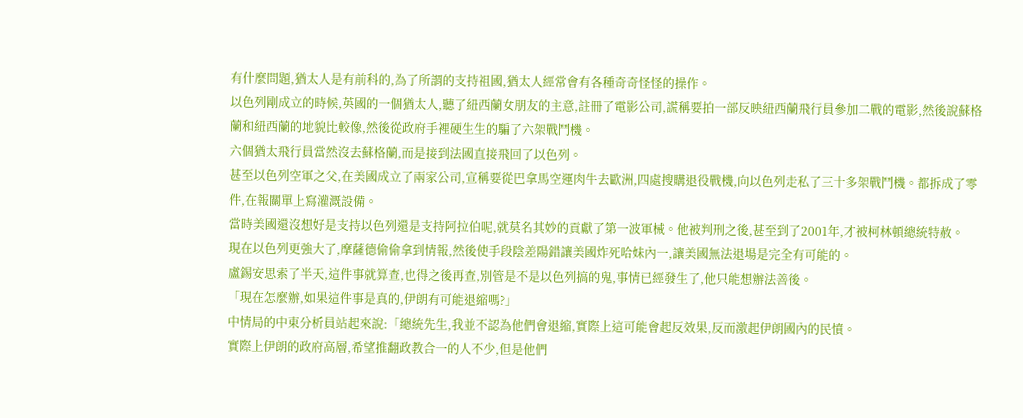有什麼問題,猶太人是有前科的,為了所謂的支持祖國,猶太人經常會有各種奇奇怪怪的操作。
以色列剛成立的時候,英國的一個猶太人,聽了紐西蘭女朋友的主意,註冊了電影公司,謊稱要拍一部反映紐西蘭飛行員參加二戰的電影,然後說蘇格蘭和紐西蘭的地貌比較像,然後從政府手裡硬生生的騙了六架戰鬥機。
六個猶太飛行員當然沒去蘇格蘭,而是接到法國直接飛回了以色列。
甚至以色列空軍之父,在美國成立了兩家公司,宣稱要從巴拿馬空運肉牛去歐洲,四處搜購退役戰機,向以色列走私了三十多架戰鬥機。都拆成了零件,在報關單上寫灌溉設備。
當時美國還沒想好是支持以色列還是支持阿拉伯呢,就莫名其妙的貢獻了第一波軍械。他被判刑之後,甚至到了2001年,才被柯林頓總統特赦。
現在以色列更強大了,摩薩德偷偷拿到情報,然後使手段陰差陽錯讓美國炸死哈妹內一,讓美國無法退場是完全有可能的。
盧錫安思索了半天,這件事就算查,也得之後再查,別管是不是以色列搞的鬼,事情已經發生了,他只能想辦法善後。
「現在怎麼辦,如果這件事是真的,伊朗有可能退縮嗎?」
中情局的中東分析員站起來說:「總統先生,我並不認為他們會退縮,實際上這可能會起反效果,反而激起伊朗國內的民憤。
實際上伊朗的政府高層,希望推翻政教合一的人不少,但是他們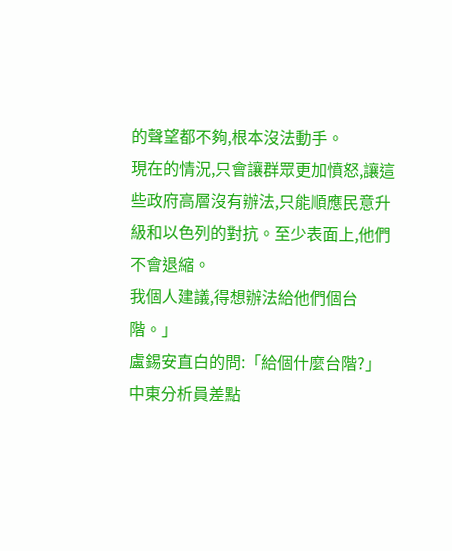的聲望都不夠,根本沒法動手。
現在的情況,只會讓群眾更加憤怒,讓這些政府高層沒有辦法,只能順應民意升級和以色列的對抗。至少表面上,他們不會退縮。
我個人建議,得想辦法給他們個台階。」
盧錫安直白的問:「給個什麼台階?」
中東分析員差點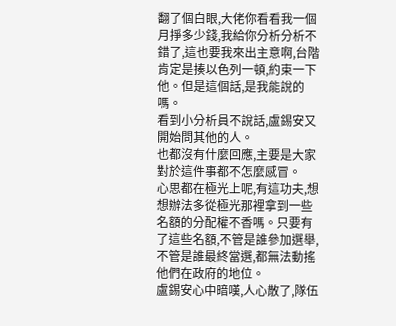翻了個白眼,大佬你看看我一個月掙多少錢,我給你分析分析不錯了,這也要我來出主意啊,台階肯定是揍以色列一頓,約束一下他。但是這個話,是我能說的嗎。
看到小分析員不說話,盧錫安又開始問其他的人。
也都沒有什麼回應,主要是大家對於這件事都不怎麼感冒。
心思都在極光上呢,有這功夫,想想辦法多從極光那裡拿到一些名額的分配權不香嗎。只要有了這些名額,不管是誰參加選舉,不管是誰最終當選,都無法動搖他們在政府的地位。
盧錫安心中暗嘆,人心散了,隊伍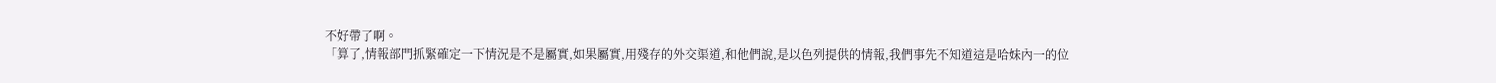不好帶了啊。
「算了,情報部門抓緊確定一下情況是不是屬實,如果屬實,用殘存的外交渠道,和他們說,是以色列提供的情報,我們事先不知道這是哈妹內一的位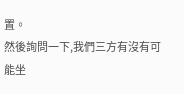置。
然後詢問一下,我們三方有沒有可能坐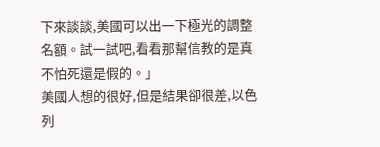下來談談,美國可以出一下極光的調整名額。試一試吧,看看那幫信教的是真不怕死還是假的。」
美國人想的很好,但是結果卻很差,以色列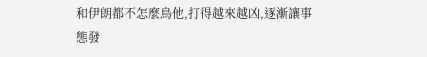和伊朗都不怎麼鳥他,打得越來越凶,逐漸讓事態發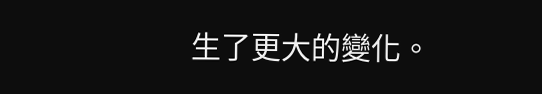生了更大的變化。